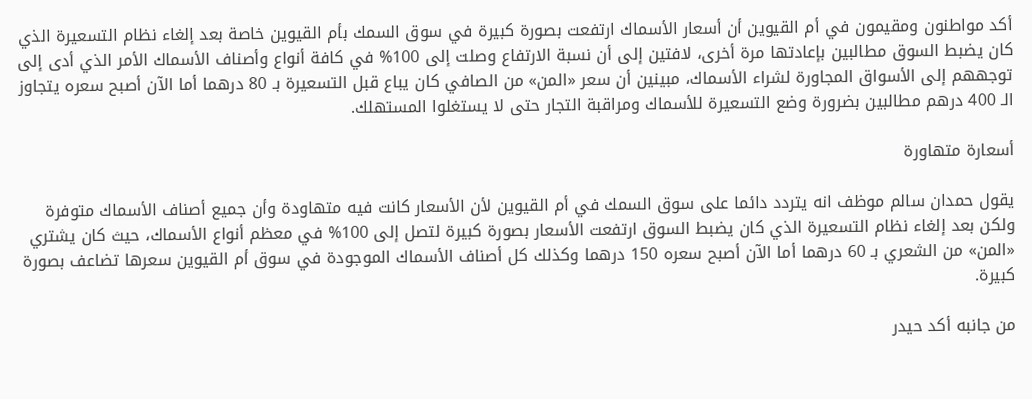أكد مواطنون ومقيمون في أم القيوين أن أسعار الأسماك ارتفعت بصورة كبيرة في سوق السمك بأم القيوين خاصة بعد إلغاء نظام التسعيرة الذي كان يضبط السوق مطالبين بإعادتها مرة أخرى، لافتين إلى أن نسبة الارتفاع وصلت إلى 100% في كافة أنواع وأصناف الأسماك الأمر الذي أدى إلى توجههم إلى الأسواق المجاورة لشراء الأسماك، مبينين أن سعر «المن» من الصافي كان يباع قبل التسعيرة بـ 80 درهما أما الآن أصبح سعره يتجاوز الـ 400 درهم مطالبين بضرورة وضع التسعيرة للأسماك ومراقبة التجار حتى لا يستغلوا المستهلك.

أسعارة متهاورة

يقول حمدان سالم موظف انه يتردد دائما على سوق السمك في أم القيوين لأن الأسعار كانت فيه متهاودة وأن جميع أصناف الأسماك متوفرة ولكن بعد إلغاء نظام التسعيرة الذي كان يضبط السوق ارتفعت الأسعار بصورة كبيرة لتصل إلى 100% في معظم أنواع الأسماك، حيث كان يشتري «المن» من الشعري بـ 60 درهما أما الآن أصبح سعره 150 درهما وكذلك كل أصناف الأسماك الموجودة في سوق أم القيوين سعرها تضاعف بصورة كبيرة.

من جانبه أكد حيدر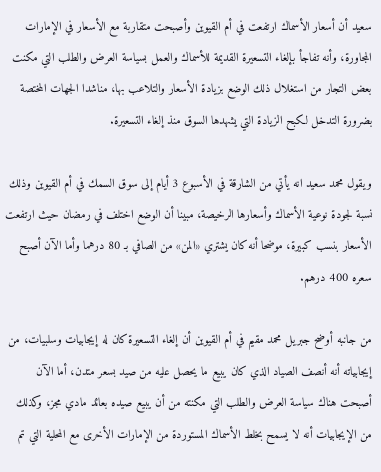سعيد أن أسعار الأسماك ارتفعت في أم القيوين وأصبحت متقاربة مع الأسعار في الإمارات المجاورة، وأنه تفاجأ بإلغاء التسعيرة القديمة للأسماك والعمل بسياسة العرض والطلب التي مكنت بعض التجار من استغلال ذلك الوضع بزيادة الأسعار والتلاعب بها، مناشدا الجهات المختصة بضرورة التدخل لكبح الزيادة التي يشهدها السوق منذ إلغاء التسعيرة.

ويقول محمد سعيد انه يأتي من الشارقة في الأسبوع 3 أيام إلى سوق السمك في أم القيوين وذلك نسبة لجودة نوعية الأسماك وأسعارها الرخيصة، مبينا أن الوضع اختلف في رمضان حيث ارتفعت الأسعار بنسب كبيرة، موضحا أنه كان يشتري «المن» من الصافي بـ 80 درهما وأما الآن أصبح سعره 400 درهم.

من جانبه أوضح جبريل محمد مقيم في أم القيوين أن إلغاء التسعيرة كان له إيجابيات وسلبيات، من إيجابياته أنه أنصف الصياد الذي كان يبيع ما يحصل عليه من صيد بسعر متدن، أما الآن أصبحت هناك سياسة العرض والطلب التي مكنته من أن يبيع صيده بعائد مادي مجز، وكذلك من الإيجابيات أنه لا يسمح بخلط الأسماك المستوردة من الإمارات الأخرى مع المحلية التي تم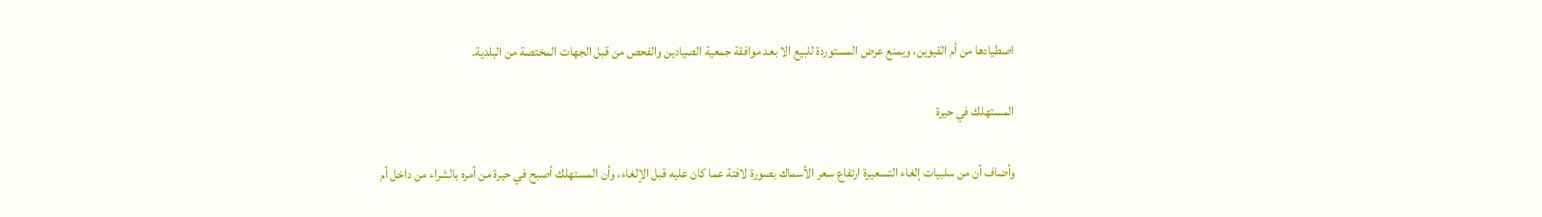اصطيادها من أم القيوين، ويمنع عرض المستوردة للبيع الا بعد موافقة جمعية الصيادين والفحص من قبل الجهات المختصة من البلدية.

المستهلك في حيرة

وأضاف أن من سلبيات إلغاء التسعيرة ارتفاع سعر الأسماك بصورة لافتة عما كان عليه قبل الإلغاء، وأن المستهلك أصبح في حيرة من أمره بالشراء من داخل أم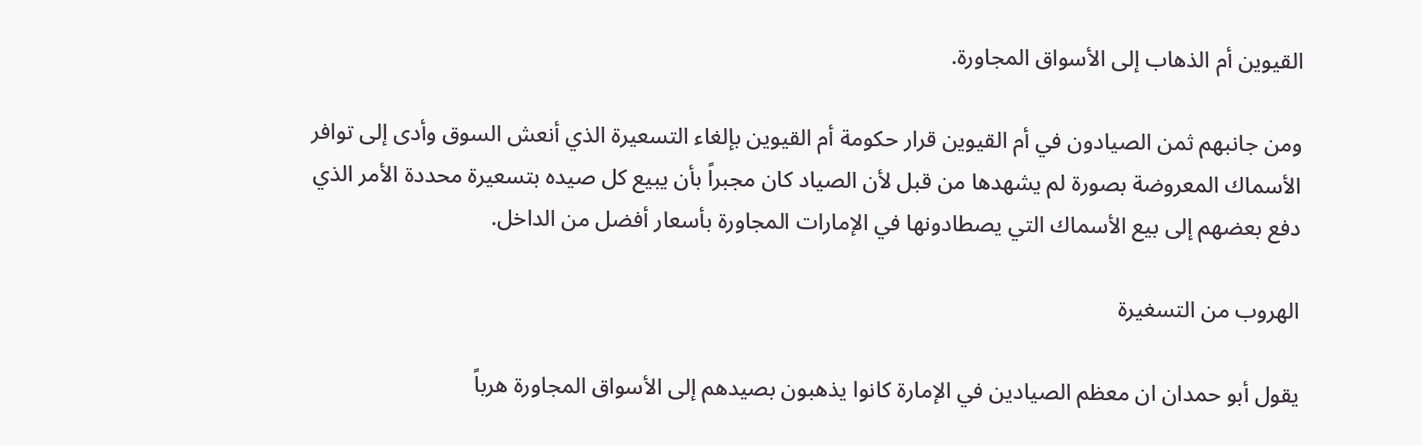القيوين أم الذهاب إلى الأسواق المجاورة.

ومن جانبهم ثمن الصيادون في أم القيوين قرار حكومة أم القيوين بإلغاء التسعيرة الذي أنعش السوق وأدى إلى توافر الأسماك المعروضة بصورة لم يشهدها من قبل لأن الصياد كان مجبراً بأن يبيع كل صيده بتسعيرة محددة الأمر الذي دفع بعضهم إلى بيع الأسماك التي يصطادونها في الإمارات المجاورة بأسعار أفضل من الداخل.

الهروب من التسغيرة

يقول أبو حمدان ان معظم الصيادين في الإمارة كانوا يذهبون بصيدهم إلى الأسواق المجاورة هرباً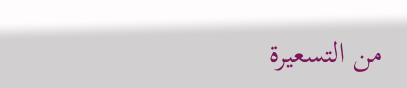من التسعيرة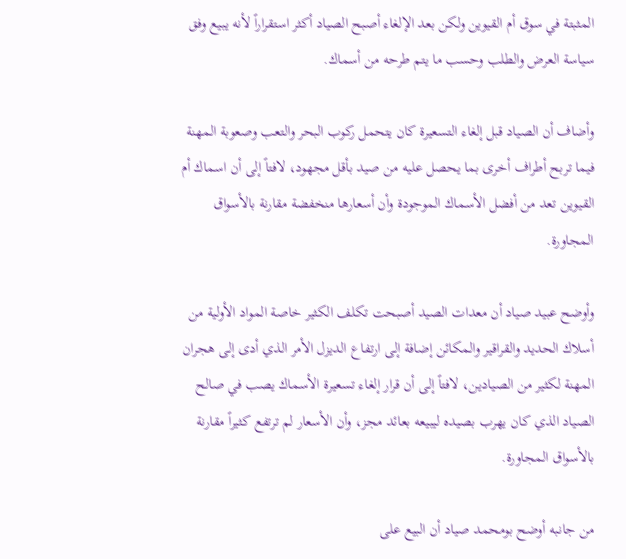المثبتة في سوق أم القيوين ولكن بعد الإلغاء أصبح الصياد أكثر استقراراً لأنه يبيع وفق سياسة العرض والطلب وحسب ما يتم طرحه من أسماك.

وأضاف أن الصياد قبل إلغاء التسعيرة كان يتحمل ركوب البحر والتعب وصعوبة المهنة فيما تربح أطراف أخرى بما يحصل عليه من صيد بأقل مجهود، لافتاً إلى أن اسماك أم القيوين تعد من أفضل الأسماك الموجودة وأن أسعارها منخفضة مقارنة بالأسواق المجاورة.

وأوضح عبيد صياد أن معدات الصيد أصبحت تكلف الكثير خاصة المواد الأولية من أسلاك الحديد والقراقير والمكائن إضافة إلى ارتفاع الديزل الأمر الذي أدى إلى هجران المهنة لكثير من الصيادين، لافتاً إلى أن قرار إلغاء تسعيرة الأسماك يصب في صالح الصياد الذي كان يهرب بصيده ليبيعه بعائد مجز، وأن الأسعار لم ترتفع كثيراً مقارنة بالأسواق المجاورة.

من جانبه أوضح بومحمد صياد أن البيع على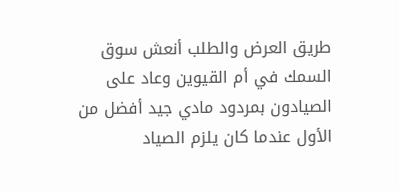طريق العرض والطلب أنعش سوق السمك في أم القيوين وعاد على الصيادون بمردود مادي جيد أفضل من الأول عندما كان يلزم الصياد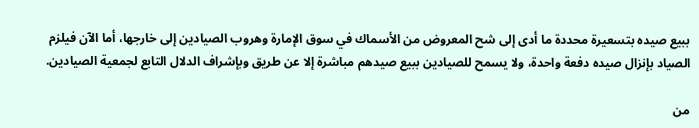ببيع صيده بتسعيرة محددة ما أدى إلى شح المعروض من الأسماك في سوق الإمارة وهروب الصيادين إلى خارجها، أما الآن فيلزم الصياد بإنزال صيده دفعة واحدة، ولا يسمح للصيادين ببيع صيدهم مباشرة إلا عن طريق وبإشراف الدلال التابع لجمعية الصيادين.

من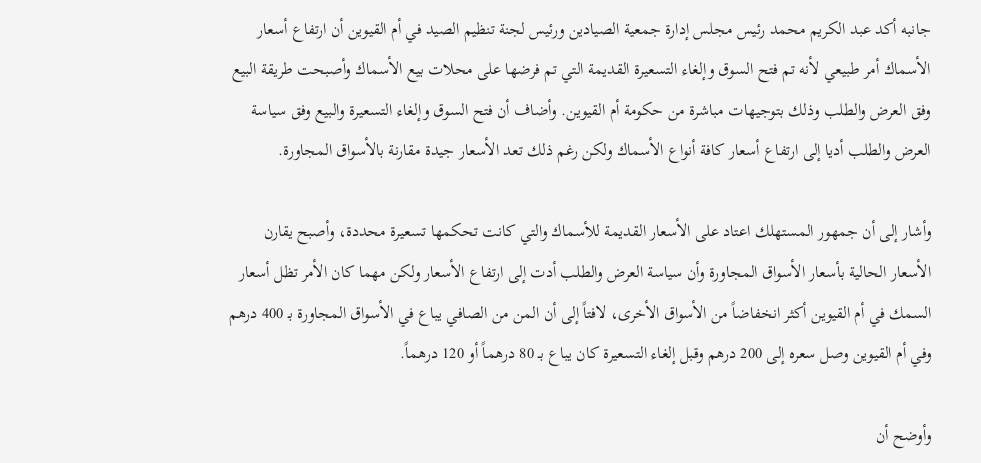جانبه أكد عبد الكريم محمد رئيس مجلس إدارة جمعية الصيادين ورئيس لجنة تنظيم الصيد في أم القيوين أن ارتفاع أسعار الأسماك أمر طبيعي لأنه تم فتح السوق وإلغاء التسعيرة القديمة التي تم فرضها على محلات بيع الأسماك وأصبحت طريقة البيع وفق العرض والطلب وذلك بتوجيهات مباشرة من حكومة أم القيوين. وأضاف أن فتح السوق وإلغاء التسعيرة والبيع وفق سياسة العرض والطلب أديا إلى ارتفاع أسعار كافة أنواع الأسماك ولكن رغم ذلك تعد الأسعار جيدة مقارنة بالأسواق المجاورة.

وأشار إلى أن جمهور المستهلك اعتاد على الأسعار القديمة للأسماك والتي كانت تحكمها تسعيرة محددة، وأصبح يقارن الأسعار الحالية بأسعار الأسواق المجاورة وأن سياسة العرض والطلب أدت إلى ارتفاع الأسعار ولكن مهما كان الأمر تظل أسعار السمك في أم القيوين أكثر انخفاضاً من الأسواق الأخرى، لافتاً إلى أن المن من الصافي يباع في الأسواق المجاورة بـ 400 درهم وفي أم القيوين وصل سعره إلى 200 درهم وقبل إلغاء التسعيرة كان يباع بـ 80 درهماً أو 120 درهماً.

وأوضح أن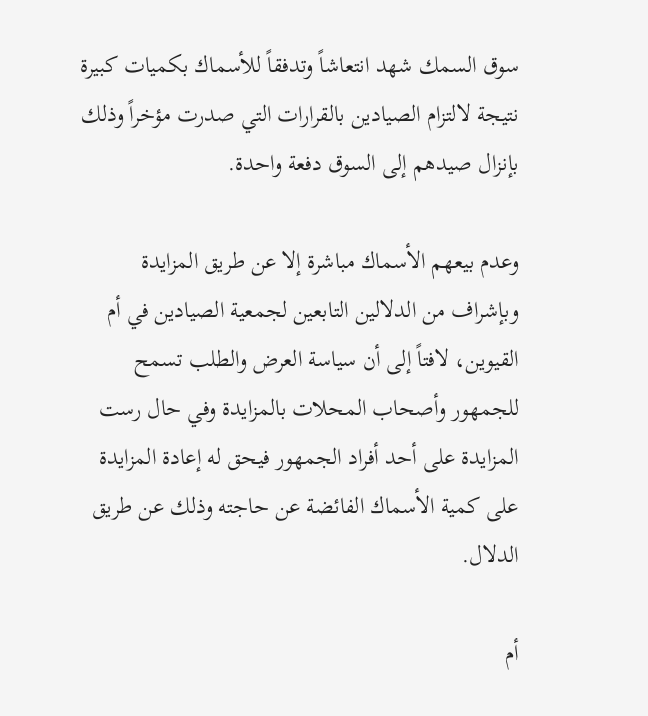سوق السمك شهد انتعاشاً وتدفقاً للأسماك بكميات كبيرة نتيجة لالتزام الصيادين بالقرارات التي صدرت مؤخراً وذلك بإنزال صيدهم إلى السوق دفعة واحدة.

وعدم بيعهم الأسماك مباشرة إلا عن طريق المزايدة وبإشراف من الدلالين التابعين لجمعية الصيادين في أم القيوين، لافتاً إلى أن سياسة العرض والطلب تسمح للجمهور وأصحاب المحلات بالمزايدة وفي حال رست المزايدة على أحد أفراد الجمهور فيحق له إعادة المزايدة على كمية الأسماك الفائضة عن حاجته وذلك عن طريق الدلال.

أم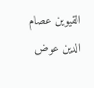القيوين عصام الدين عوض